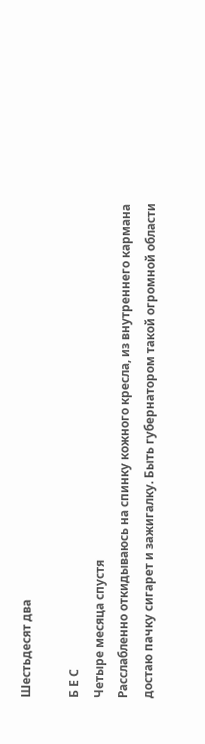Шестьдесят два

Б Е С
Четыре месяца спустя
Расслабленно откидываюсь на спинку кожного кресла, из внутреннего кармана достаю пачку сигарет и зажигалку. Быть губернатором такой огромной области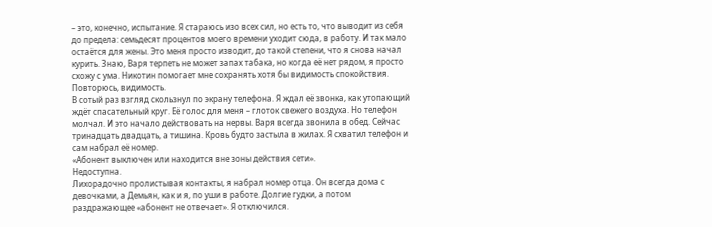– это, конечно, испытание. Я стараюсь изо всех сил, но есть то, что выводит из себя до предела: семьдесят процентов моего времени уходит сюда, в работу. И так мало остаётся для жены. Это меня просто изводит, до такой степени, что я снова начал курить. Знаю, Варя терпеть не может запах табака, но когда её нет рядом, я просто схожу с ума. Никотин помогает мне сохранять хотя бы видимость спокойствия. Повторюсь, видимость.
В сотый раз взгляд скользнул по экрану телефона. Я ждал её звонка, как утопающий ждёт спасательный круг. Её голос для меня – глоток свежего воздуха. Но телефон молчал. И это начало действовать на нервы. Варя всегда звонила в обед. Сейчас тринадцать двадцать, а тишина. Кровь будто застыла в жилах. Я схватил телефон и сам набрал её номер.
«Абонент выключен или находится вне зоны действия сети».
Недоступна.
Лихорадочно пролистывая контакты, я набрал номер отца. Он всегда дома с девочками, а Демьян, как и я, по уши в работе. Долгие гудки, а потом раздражающее «абонент не отвечает». Я отключился.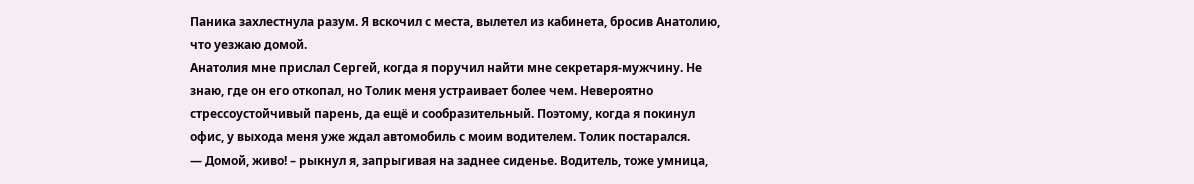Паника захлестнула разум. Я вскочил с места, вылетел из кабинета, бросив Анатолию, что уезжаю домой.
Анатолия мне прислал Сергей, когда я поручил найти мне секретаря-мужчину. Не знаю, где он его откопал, но Толик меня устраивает более чем. Невероятно стрессоустойчивый парень, да ещё и сообразительный. Поэтому, когда я покинул офис, у выхода меня уже ждал автомобиль с моим водителем. Толик постарался.
— Домой, живо! – рыкнул я, запрыгивая на заднее сиденье. Водитель, тоже умница,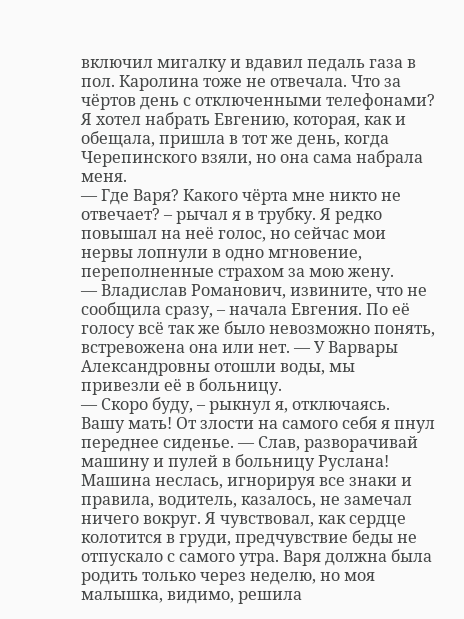включил мигалку и вдавил педаль газа в пол. Каролина тоже не отвечала. Что за чёртов день с отключенными телефонами? Я хотел набрать Евгению, которая, как и обещала, пришла в тот же день, когда Черепинского взяли, но она сама набрала меня.
— Где Варя? Какого чёрта мне никто не отвечает? – рычал я в трубку. Я редко повышал на неё голос, но сейчас мои нервы лопнули в одно мгновение, переполненные страхом за мою жену.
— Владислав Романович, извините, что не сообщила сразу, – начала Евгения. По её голосу всё так же было невозможно понять, встревожена она или нет. — У Варвары Александровны отошли воды, мы привезли её в больницу.
— Скоро буду, – рыкнул я, отключаясь. Вашу мать! От злости на самого себя я пнул переднее сиденье. — Слав, разворачивай машину и пулей в больницу Руслана!
Машина неслась, игнорируя все знаки и правила, водитель, казалось, не замечал ничего вокруг. Я чувствовал, как сердце колотится в груди, предчувствие беды не отпускало с самого утра. Варя должна была родить только через неделю, но моя малышка, видимо, решила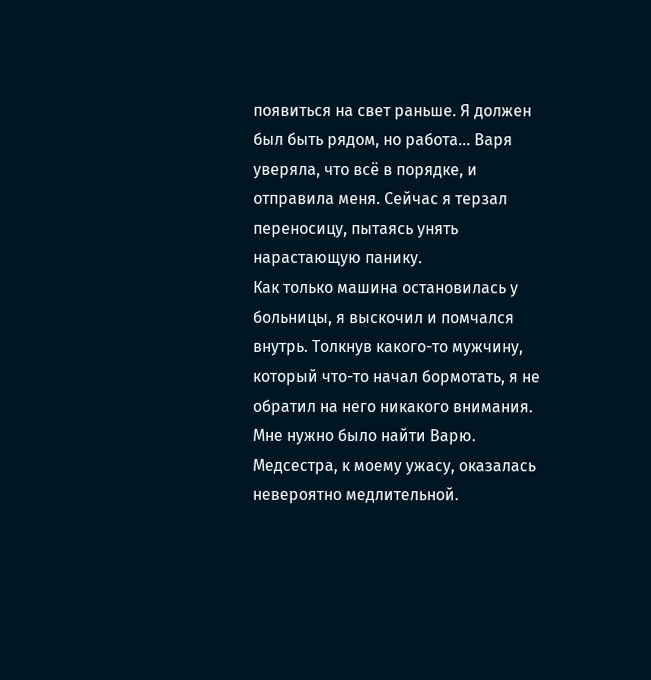появиться на свет раньше. Я должен был быть рядом, но работа... Варя уверяла, что всё в порядке, и отправила меня. Сейчас я терзал переносицу, пытаясь унять нарастающую панику.
Как только машина остановилась у больницы, я выскочил и помчался внутрь. Толкнув какого-то мужчину, который что-то начал бормотать, я не обратил на него никакого внимания. Мне нужно было найти Варю. Медсестра, к моему ужасу, оказалась невероятно медлительной.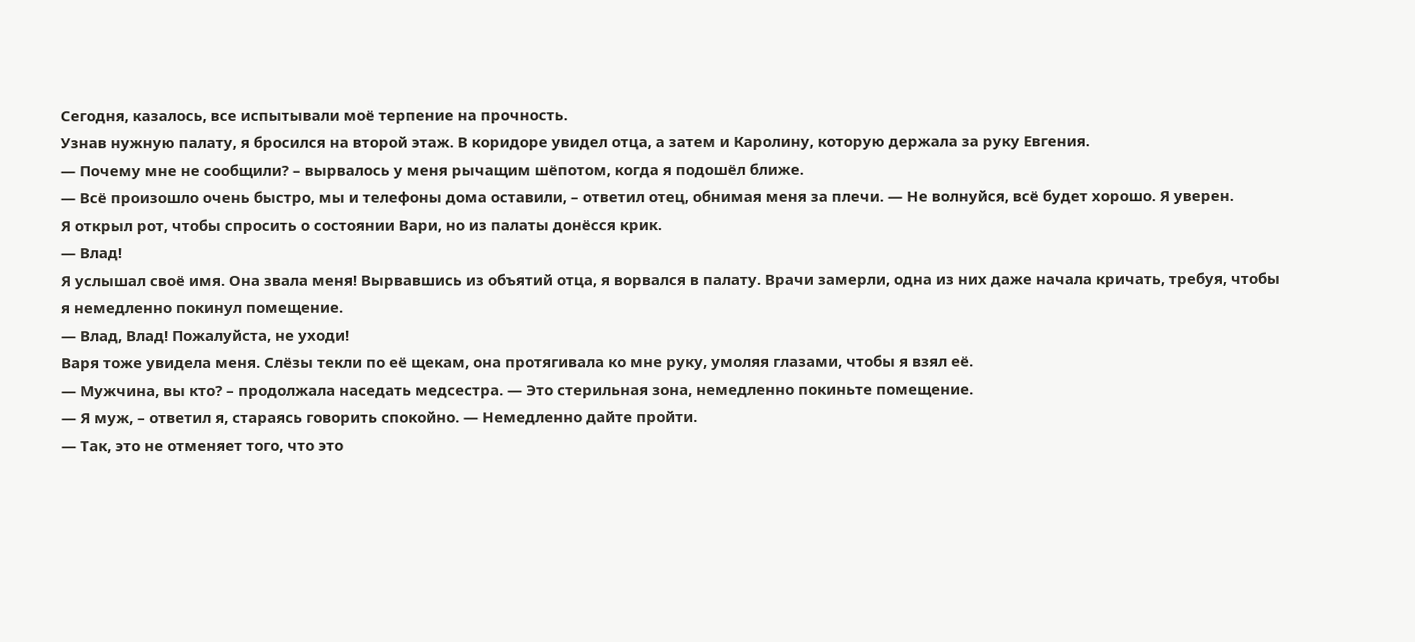Сегодня, казалось, все испытывали моё терпение на прочность.
Узнав нужную палату, я бросился на второй этаж. В коридоре увидел отца, а затем и Каролину, которую держала за руку Евгения.
— Почему мне не сообщили? – вырвалось у меня рычащим шёпотом, когда я подошёл ближе.
— Всё произошло очень быстро, мы и телефоны дома оставили, – ответил отец, обнимая меня за плечи. — Не волнуйся, всё будет хорошо. Я уверен.
Я открыл рот, чтобы спросить о состоянии Вари, но из палаты донёсся крик.
— Влад!
Я услышал своё имя. Она звала меня! Вырвавшись из объятий отца, я ворвался в палату. Врачи замерли, одна из них даже начала кричать, требуя, чтобы я немедленно покинул помещение.
— Влад, Влад! Пожалуйста, не уходи!
Варя тоже увидела меня. Слёзы текли по её щекам, она протягивала ко мне руку, умоляя глазами, чтобы я взял её.
— Мужчина, вы кто? – продолжала наседать медсестра. — Это стерильная зона, немедленно покиньте помещение.
— Я муж, – ответил я, стараясь говорить спокойно. — Немедленно дайте пройти.
— Так, это не отменяет того, что это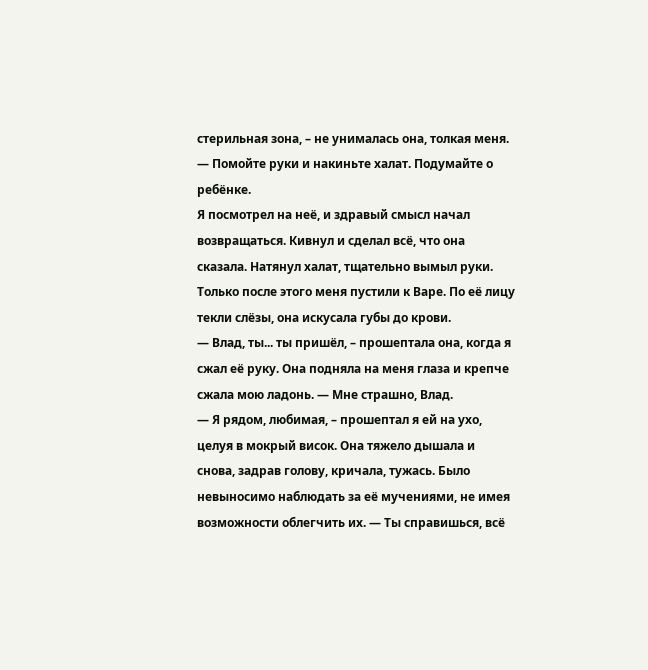стерильная зона, – не унималась она, толкая меня. — Помойте руки и накиньте халат. Подумайте о ребёнке.
Я посмотрел на неё, и здравый смысл начал возвращаться. Кивнул и сделал всё, что она сказала. Натянул халат, тщательно вымыл руки. Только после этого меня пустили к Варе. По её лицу текли слёзы, она искусала губы до крови.
— Влад, ты... ты пришёл, – прошептала она, когда я сжал её руку. Она подняла на меня глаза и крепче сжала мою ладонь. — Мне страшно, Влад.
— Я рядом, любимая, – прошептал я ей на ухо, целуя в мокрый висок. Она тяжело дышала и снова, задрав голову, кричала, тужась. Было невыносимо наблюдать за её мучениями, не имея возможности облегчить их. — Ты справишься, всё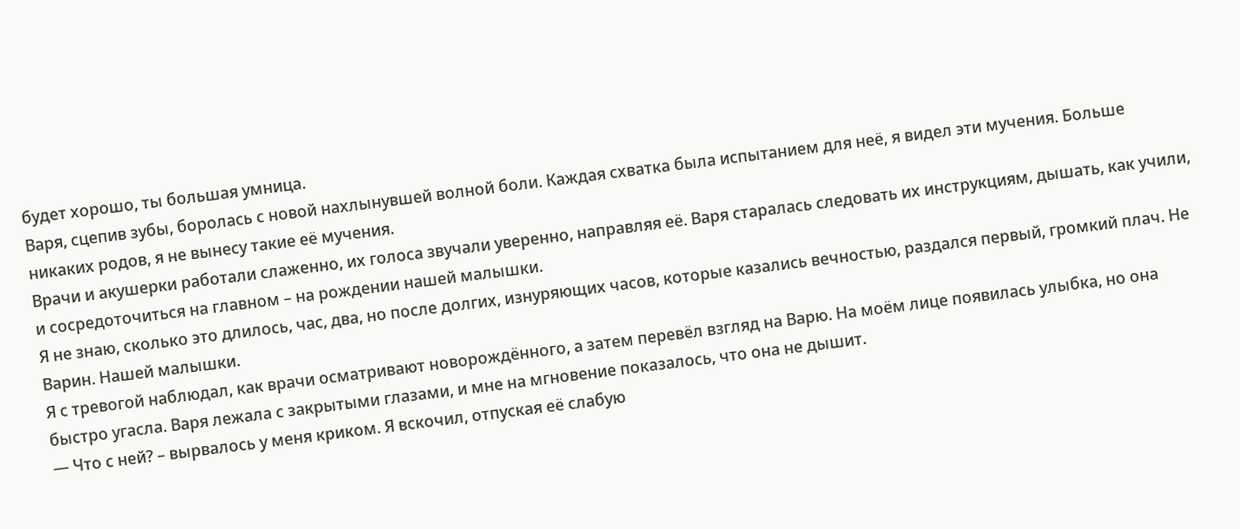будет хорошо, ты большая умница.
Варя, сцепив зубы, боролась с новой нахлынувшей волной боли. Каждая схватка была испытанием для неё, я видел эти мучения. Больше никаких родов, я не вынесу такие её мучения.
Врачи и акушерки работали слаженно, их голоса звучали уверенно, направляя её. Варя старалась следовать их инструкциям, дышать, как учили, и сосредоточиться на главном – на рождении нашей малышки.
Я не знаю, сколько это длилось, час, два, но после долгих, изнуряющих часов, которые казались вечностью, раздался первый, громкий плач. Не Варин. Нашей малышки.
Я с тревогой наблюдал, как врачи осматривают новорождённого, а затем перевёл взгляд на Варю. На моём лице появилась улыбка, но она быстро угасла. Варя лежала с закрытыми глазами, и мне на мгновение показалось, что она не дышит.
— Что с ней? – вырвалось у меня криком. Я вскочил, отпуская её слабую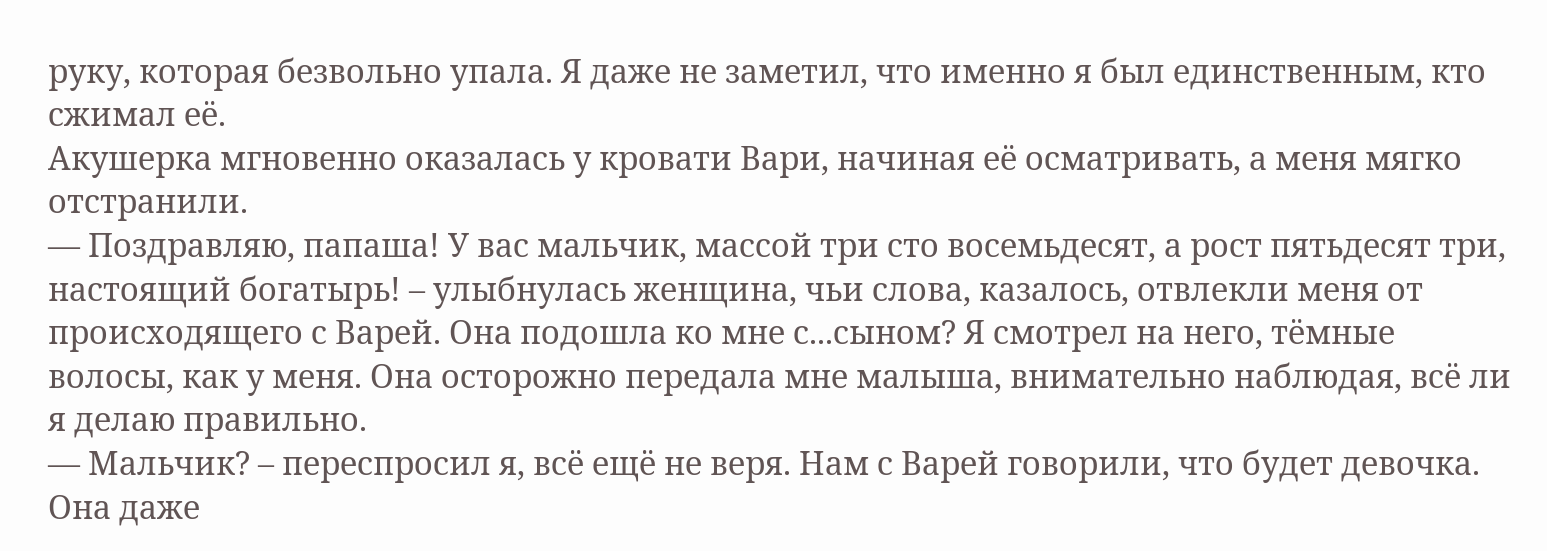руку, которая безвольно упала. Я даже не заметил, что именно я был единственным, кто сжимал её.
Акушерка мгновенно оказалась у кровати Вари, начиная её осматривать, а меня мягко отстранили.
— Поздравляю, папаша! У вас мальчик, массой три сто восемьдесят, а рост пятьдесят три, настоящий богатырь! – улыбнулась женщина, чьи слова, казалось, отвлекли меня от происходящего с Варей. Она подошла ко мне с...сыном? Я смотрел на него, тёмные волосы, как у меня. Она осторожно передала мне малыша, внимательно наблюдая, всё ли я делаю правильно.
— Мальчик? – переспросил я, всё ещё не веря. Нам с Варей говорили, что будет девочка. Она даже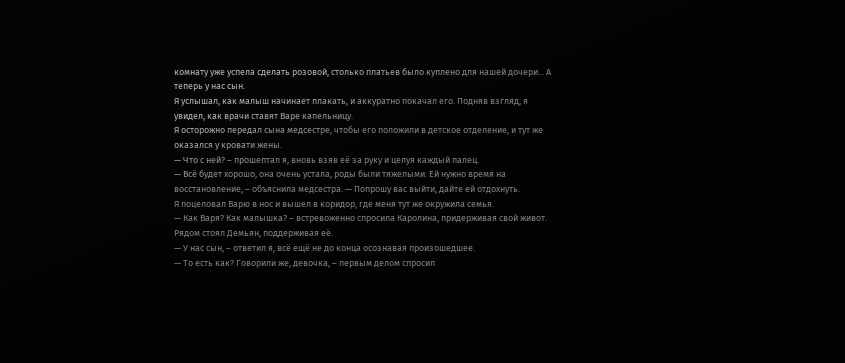комнату уже успела сделать розовой, столько платьев было куплено для нашей дочери... А теперь у нас сын.
Я услышал, как малыш начинает плакать, и аккуратно покачал его. Подняв взгляд, я увидел, как врачи ставят Варе капельницу.
Я осторожно передал сына медсестре, чтобы его положили в детское отделение, и тут же оказался у кровати жены.
— Что с ней? – прошептал я, вновь взяв её за руку и целуя каждый палец.
— Всё будет хорошо, она очень устала, роды были тяжелыми. Ей нужно время на восстановление, – объяснила медсестра. — Попрошу вас выйти, дайте ей отдохнуть.
Я поцеловал Варю в нос и вышел в коридор, где меня тут же окружила семья.
— Как Варя? Как малышка? – встревоженно спросила Каролина, придерживая свой живот. Рядом стоял Демьян, поддерживая её.
— У нас сын, – ответил я, всё ещё не до конца осознавая произошедшее.
— То есть как? Говорили же, девочка, – первым делом спросил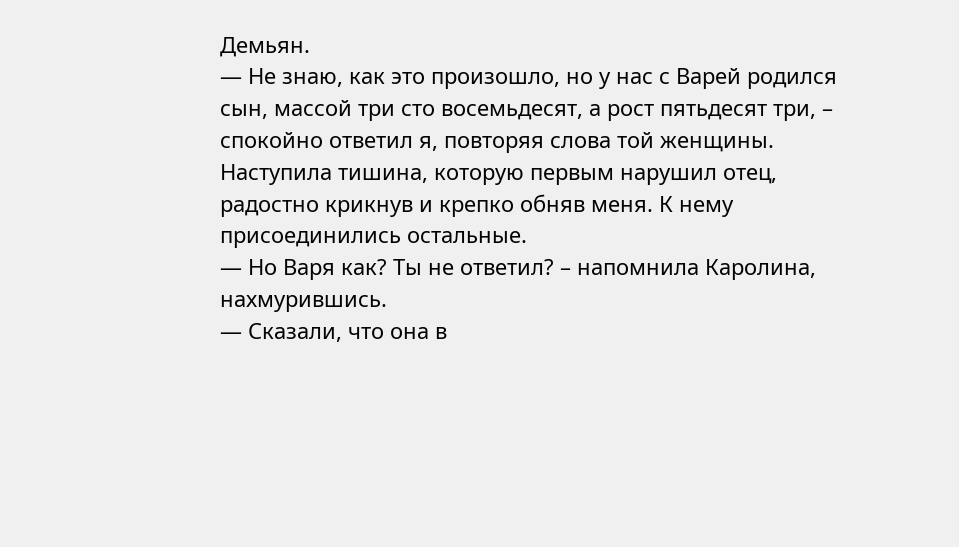Демьян.
— Не знаю, как это произошло, но у нас с Варей родился сын, массой три сто восемьдесят, а рост пятьдесят три, – спокойно ответил я, повторяя слова той женщины. Наступила тишина, которую первым нарушил отец, радостно крикнув и крепко обняв меня. К нему присоединились остальные.
— Но Варя как? Ты не ответил? – напомнила Каролина, нахмурившись.
— Сказали, что она в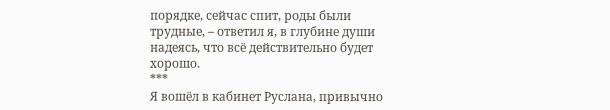порядке, сейчас спит, роды были трудные, – ответил я, в глубине души надеясь, что всё действительно будет хорошо.
***
Я вошёл в кабинет Руслана, привычно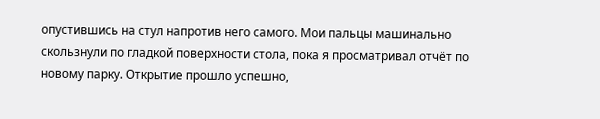опустившись на стул напротив него самого. Мои пальцы машинально скользнули по гладкой поверхности стола, пока я просматривал отчёт по новому парку. Открытие прошло успешно,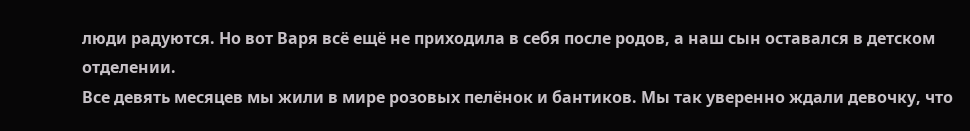люди радуются. Но вот Варя всё ещё не приходила в себя после родов, а наш сын оставался в детском отделении.
Все девять месяцев мы жили в мире розовых пелёнок и бантиков. Мы так уверенно ждали девочку, что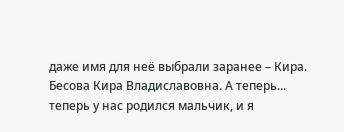даже имя для неё выбрали заранее – Кира. Бесова Кира Владиславовна. А теперь... теперь у нас родился мальчик, и я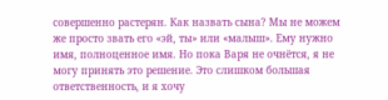совершенно растерян. Как назвать сына? Мы не можем же просто звать его «эй, ты» или «малыш». Ему нужно имя, полноценное имя. Но пока Варя не очнётся, я не могу принять это решение. Это слишком большая ответственность, и я хочу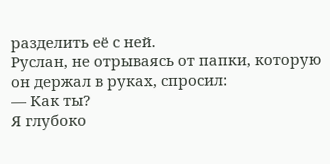разделить её с ней.
Руслан, не отрываясь от папки, которую он держал в руках, спросил:
— Как ты?
Я глубоко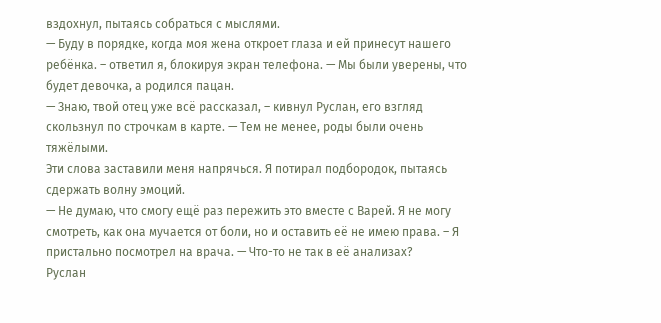вздохнул, пытаясь собраться с мыслями.
— Буду в порядке, когда моя жена откроет глаза и ей принесут нашего ребёнка. – ответил я, блокируя экран телефона. — Мы были уверены, что будет девочка, а родился пацан.
— Знаю, твой отец уже всё рассказал, – кивнул Руслан, его взгляд скользнул по строчкам в карте. — Тем не менее, роды были очень тяжёлыми.
Эти слова заставили меня напрячься. Я потирал подбородок, пытаясь сдержать волну эмоций.
— Не думаю, что смогу ещё раз пережить это вместе с Варей. Я не могу смотреть, как она мучается от боли, но и оставить её не имею права. – Я пристально посмотрел на врача. — Что-то не так в её анализах?
Руслан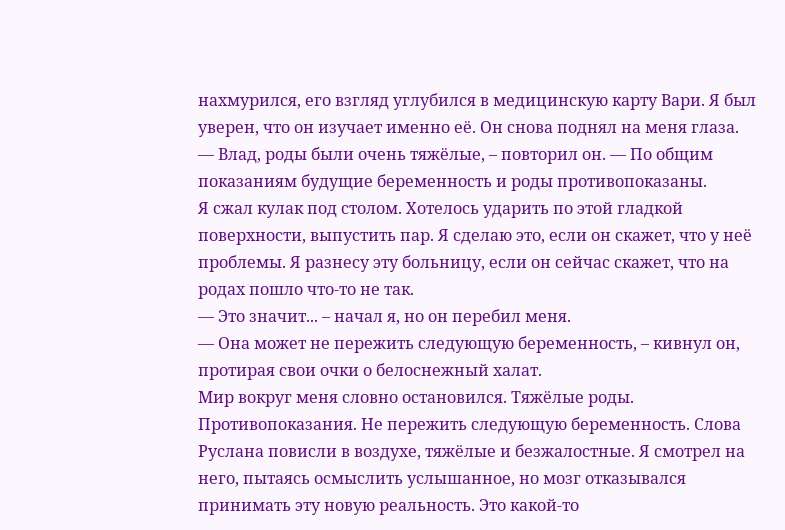нахмурился, его взгляд углубился в медицинскую карту Вари. Я был уверен, что он изучает именно её. Он снова поднял на меня глаза.
— Влад, роды были очень тяжёлые, – повторил он. — По общим показаниям будущие беременность и роды противопоказаны.
Я сжал кулак под столом. Хотелось ударить по этой гладкой поверхности, выпустить пар. Я сделаю это, если он скажет, что у неё проблемы. Я разнесу эту больницу, если он сейчас скажет, что на родах пошло что-то не так.
— Это значит... – начал я, но он перебил меня.
— Она может не пережить следующую беременность, – кивнул он, протирая свои очки о белоснежный халат.
Мир вокруг меня словно остановился. Тяжёлые роды. Противопоказания. Не пережить следующую беременность. Слова Руслана повисли в воздухе, тяжёлые и безжалостные. Я смотрел на него, пытаясь осмыслить услышанное, но мозг отказывался принимать эту новую реальность. Это какой-то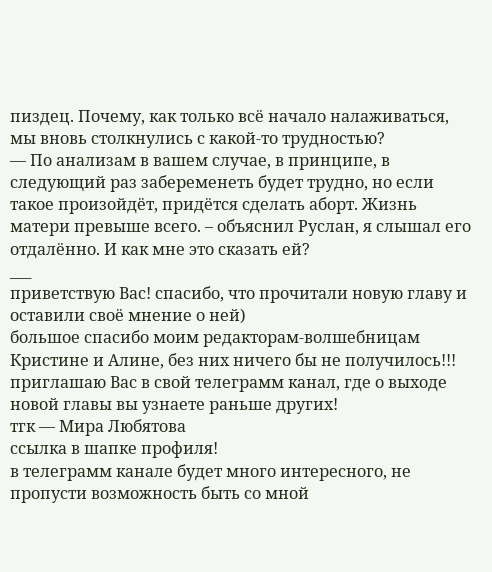пиздец. Почему, как только всё начало налаживаться, мы вновь столкнулись с какой-то трудностью?
— По анализам в вашем случае, в принципе, в следующий раз забеременеть будет трудно, но если такое произойдёт, придётся сделать аборт. Жизнь матери превыше всего. – объяснил Руслан, я слышал его отдалённо. И как мне это сказать ей?
___
приветствую Вас! спасибо, что прочитали новую главу и оставили своё мнение о ней)
большое спасибо моим редакторам-волшебницам Кристине и Алине, без них ничего бы не получилось!!!
приглашаю Вас в свой телеграмм канал, где о выходе новой главы вы узнаете раньше других!
тгк — Мира Любятова
ссылка в шапке профиля!
в телеграмм канале будет много интересного, не пропусти возможность быть со мной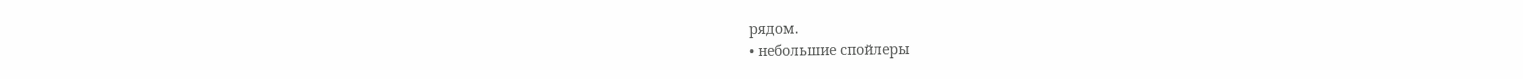рядом.
• небольшие спойлеры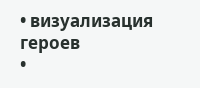• визуализация героев
•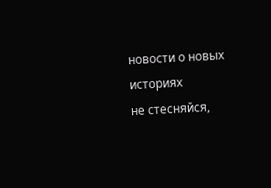новости о новых историях
не стесняйся,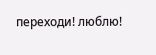переходи! люблю!